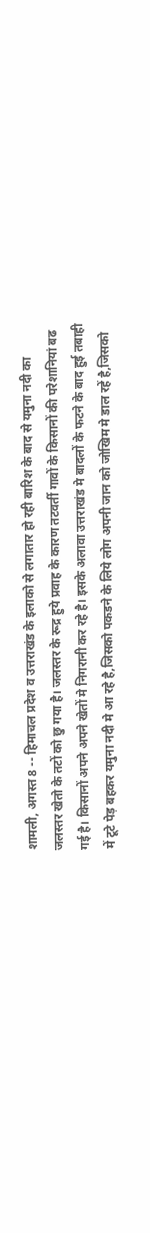शामली, अगस्त 8 -- हिमाचल प्रदेश व उत्तराखंड के इलाको से लगातार हो रही बारिश के बाद से यमुना नदी का जलस्तर खेतो के तटों को छु गया है। जलस्तर के रूद्र हुये प्रवाह के कारण तटवर्ती गावों के किसानों की परेशानियां बढ गई है। किसानों अपने अपने खेतों मे निगरानी कर रहे है। इसके अलावा उत्तराखंड मे बादलों के फटने के बाद हुई तबाही में टूटे पेड़ बहकर यमुना नदी मे आ रहे है,जिसको पकडने के लिये लोग अपनी जान को जोखिम मे डाल रहें है,जिसको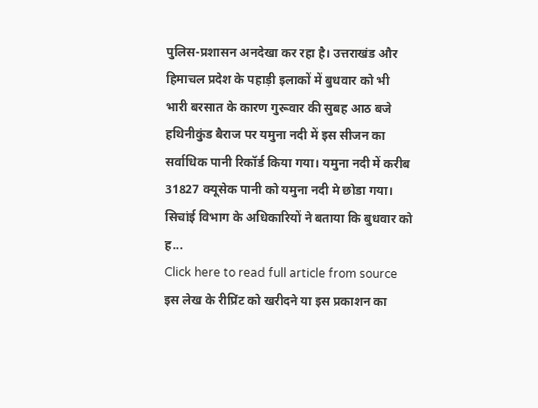पुलिस-प्रशासन अनदेखा कर रहा है। उत्तराखंड और हिमाचल प्रदेश के पहाड़ी इलाकों में बुधवार को भी भारी बरसात के कारण गुरूवार की सुबह आठ बजे हथिनीकुंड बैराज पर यमुना नदी में इस सीजन का सर्वाधिक पानी रिकॉर्ड किया गया। यमुना नदी में करीब 31827 क्यूसेक पानी को यमुना नदी मे छोडा गया। सिचांई विभाग के अधिकारियों ने बताया कि बुधवार को ह...
Click here to read full article from source
इस लेख के रीप्रिंट को खरीदने या इस प्रकाशन का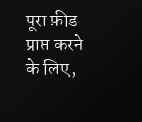पूरा फ़ीड प्राप्त करने के लिए,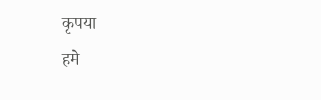कृपया
हमे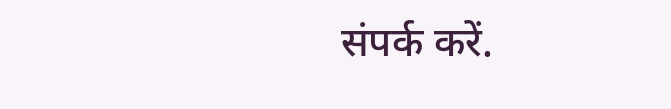संपर्क करें.